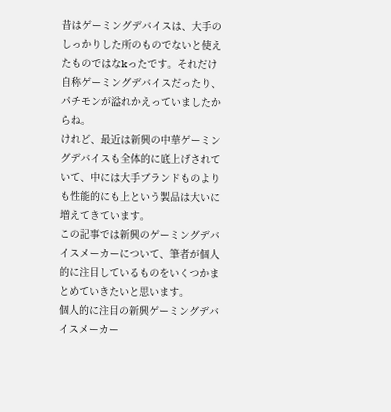昔はゲーミングデバイスは、大手のしっかりした所のものでないと使えたものではなkったです。それだけ自称ゲーミングデバイスだったり、パチモンが溢れかえっていましたからね。
けれど、最近は新興の中華ゲーミングデバイスも全体的に底上げされていて、中には大手ブランドものよりも性能的にも上という製品は大いに増えてきています。
この記事では新興のゲーミングデバイスメーカーについて、筆者が個人的に注目しているものをいくつかまとめていきたいと思います。
個人的に注目の新興ゲーミングデバイスメーカー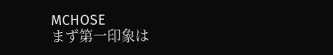MCHOSE
まず第一印象は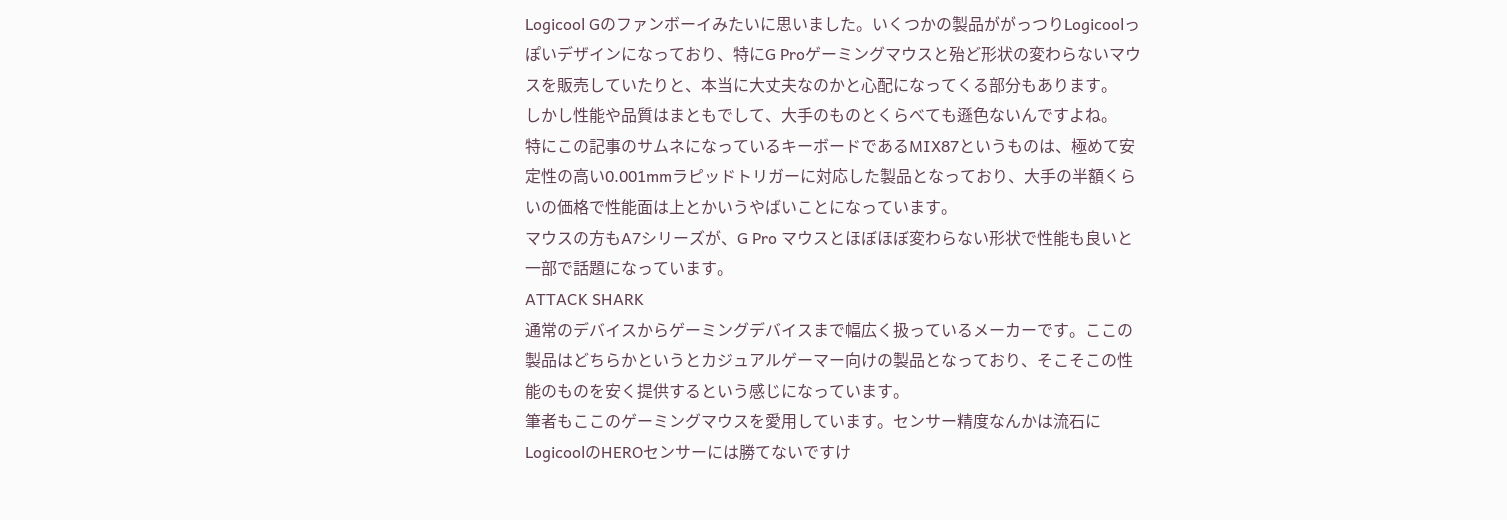Logicool Gのファンボーイみたいに思いました。いくつかの製品ががっつりLogicoolっぽいデザインになっており、特にG Proゲーミングマウスと殆ど形状の変わらないマウスを販売していたりと、本当に大丈夫なのかと心配になってくる部分もあります。
しかし性能や品質はまともでして、大手のものとくらべても遜色ないんですよね。
特にこの記事のサムネになっているキーボードであるMIX87というものは、極めて安定性の高い0.001mmラピッドトリガーに対応した製品となっており、大手の半額くらいの価格で性能面は上とかいうやばいことになっています。
マウスの方もA7シリーズが、G Pro マウスとほぼほぼ変わらない形状で性能も良いと一部で話題になっています。
ATTACK SHARK
通常のデバイスからゲーミングデバイスまで幅広く扱っているメーカーです。ここの製品はどちらかというとカジュアルゲーマー向けの製品となっており、そこそこの性能のものを安く提供するという感じになっています。
筆者もここのゲーミングマウスを愛用しています。センサー精度なんかは流石にLogicoolのHEROセンサーには勝てないですけ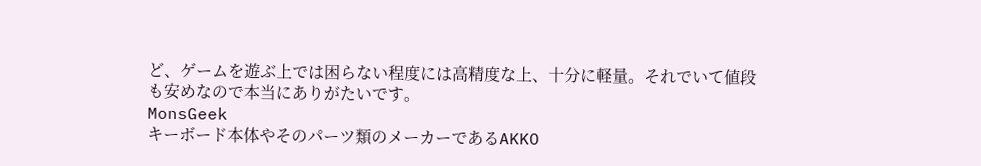ど、ゲームを遊ぶ上では困らない程度には高精度な上、十分に軽量。それでいて値段も安めなので本当にありがたいです。
MonsGeek
キーボード本体やそのパーツ類のメーカーであるAKKO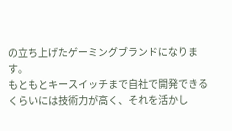の立ち上げたゲーミングブランドになります。
もともとキースイッチまで自社で開発できるくらいには技術力が高く、それを活かし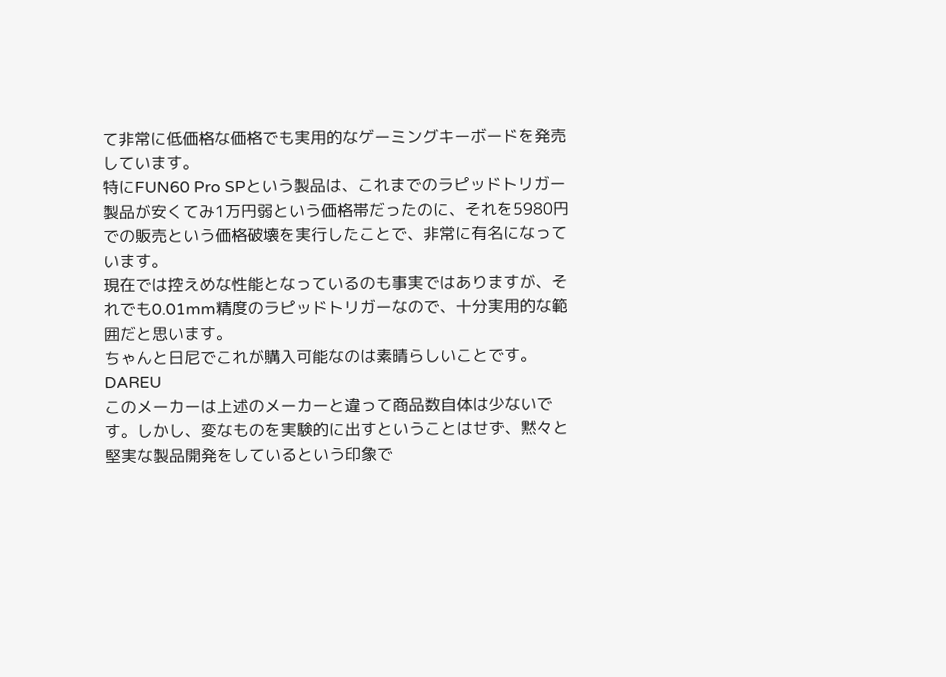て非常に低価格な価格でも実用的なゲーミングキーボードを発売しています。
特にFUN60 Pro SPという製品は、これまでのラピッドトリガー製品が安くてみ1万円弱という価格帯だったのに、それを5980円での販売という価格破壊を実行したことで、非常に有名になっています。
現在では控えめな性能となっているのも事実ではありますが、それでも0.01mm精度のラピッドトリガーなので、十分実用的な範囲だと思います。
ちゃんと日尼でこれが購入可能なのは素晴らしいことです。
DAREU
このメーカーは上述のメーカーと違って商品数自体は少ないです。しかし、変なものを実験的に出すということはせず、黙々と堅実な製品開発をしているという印象で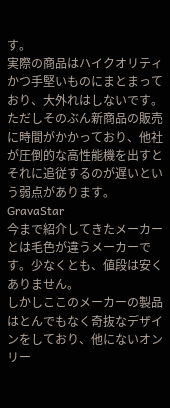す。
実際の商品はハイクオリティかつ手堅いものにまとまっており、大外れはしないです。
ただしそのぶん新商品の販売に時間がかかっており、他社が圧倒的な高性能機を出すとそれに追従するのが遅いという弱点があります。
GravaStar
今まで紹介してきたメーカーとは毛色が違うメーカーです。少なくとも、値段は安くありません。
しかしここのメーカーの製品はとんでもなく奇抜なデザインをしており、他にないオンリー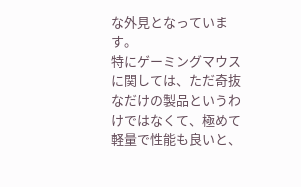な外見となっています。
特にゲーミングマウスに関しては、ただ奇抜なだけの製品というわけではなくて、極めて軽量で性能も良いと、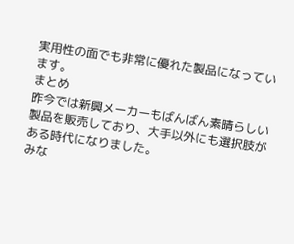実用性の面でも非常に優れた製品になっています。
まとめ
昨今では新興メーカーもばんばん素晴らしい製品を販売しており、大手以外にも選択肢がある時代になりました。
みな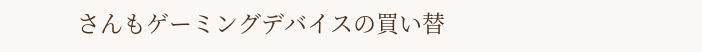さんもゲーミングデバイスの買い替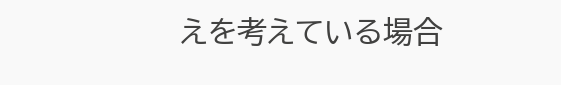えを考えている場合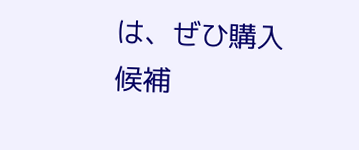は、ぜひ購入候補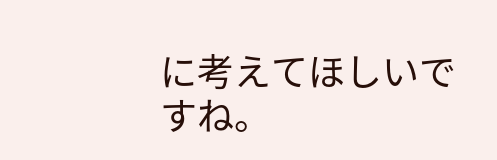に考えてほしいですね。